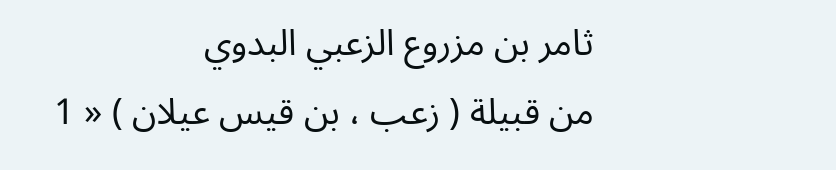ثامر بن مزروع الزعبي البدوي
من قبيلة ( زعب ، بن قيس عيلان ) « 1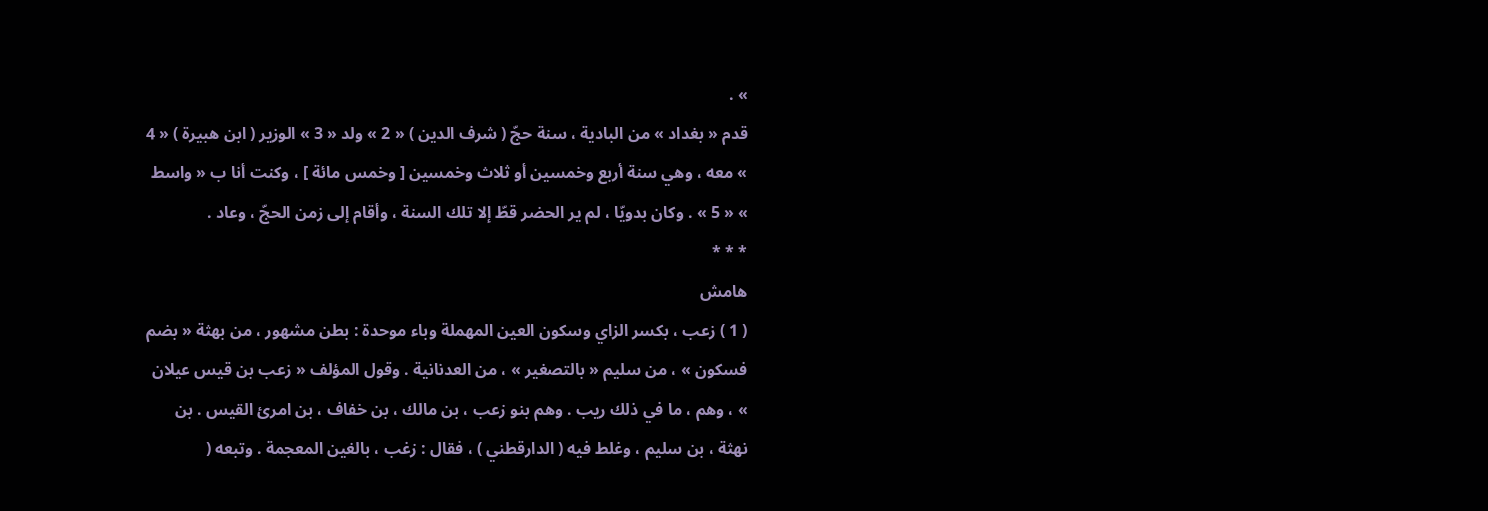» .
قدم « بغداد » من البادية ، سنة حجّ ( شرف الدين ) « 2 » ولد « 3 » الوزير ( ابن هبيرة ) « 4 » معه ، وهي سنة أربع وخمسين أو ثلاث وخمسين [ وخمس مائة ] ، وكنت أنا ب « واسط » « 5 » . وكان بدويّا ، لم ير الحضر قطّ إلا تلك السنة ، وأقام إلى زمن الحجّ ، وعاد .
* * *
هامش
( 1 ) زعب ، بكسر الزاي وسكون العين المهملة وباء موحدة : بطن مشهور ، من بهثة « بضم فسكون » ، من سليم « بالتصغير » ، من العدنانية . وقول المؤلف « زعب بن قيس عيلان » ، وهم ، ما في ذلك ريب . وهم بنو زعب ، بن مالك ، بن خفاف ، بن امرئ القيس . بن نهثة ، بن سليم ، وغلط فيه ( الدارقطني ) ، فقال : زغب ، بالغين المعجمة . وتبعه (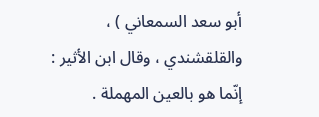أبو سعد السمعاني ) ، والقلقشندي ، وقال ابن الأثير : إنّما هو بالعين المهملة .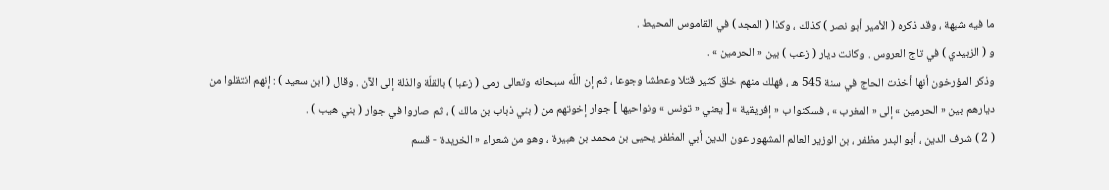ما فيه شبهة ، وقد ذكره ( الأمير أبو نصر ) كذلك ، وكذا ( المجد ) في القاموس المحيط .
و ( الزبيدي ) في تاج العروس . وكانت ديار ( زعب ) بين « الحرمين » .
وذكر المؤرخون أنها أخذت الحاج في سنة 545 ه ، فهلك منهم خلق كثير قتلا وعطشا وجوعا ، ثم إن اللّه سبحانه وتعالى رمى ( زعبا ) بالقلّة والذلة إلى الآن . وقال ( ابن سعيد ) : إنهم انتقلوا من ديارهم بين « الحرمين » إلى « المغرب » ، فسكنوا ب « إفريقية » [ يعني « تونس » ونواحيها ] جوار إخوتهم من ( بني ذباب بن مالك ) ، ثم صاروا في جوار ( بني هيب ) .
( 2 ) شرف الدين ، أبو البدر مظفر ، بن الوزير العالم المشهور عون الدين أبي المظفر يحيى بن محمد بن هبيرة ، وهو من شعراء « الخريدة - قسم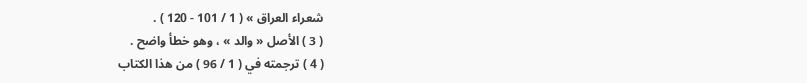شعراء العراق » ( 1 / 101 - 120 ) .
( 3 ) الأصل « والد » ، وهو خطأ واضح .
( 4 ) ترجمته في ( 1 / 96 ) من هذا الكتاب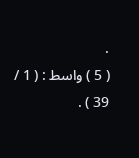.
( 5 ) واسط : ( 1 / 39 ) .